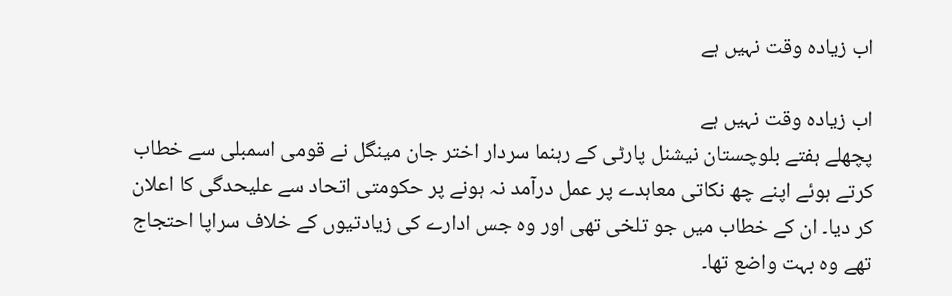اب زیادہ وقت نہیں ہے

اب زیادہ وقت نہیں ہے
پچھلے ہفتے بلوچستان نیشنل پارٹی کے رہنما سردار اختر جان مینگل نے قومی اسمبلی سے خطاب کرتے ہوئے اپنے چھ نکاتی معاہدے پر عمل درآمد نہ ہونے پر حکومتی اتحاد سے علیحدگی کا اعلان کر دیا۔ ان کے خطاب میں جو تلخی تھی اور وہ جس ادارے کی زیادتیوں کے خلاف سراپا احتجاج تھے وہ بہت واضع تھا۔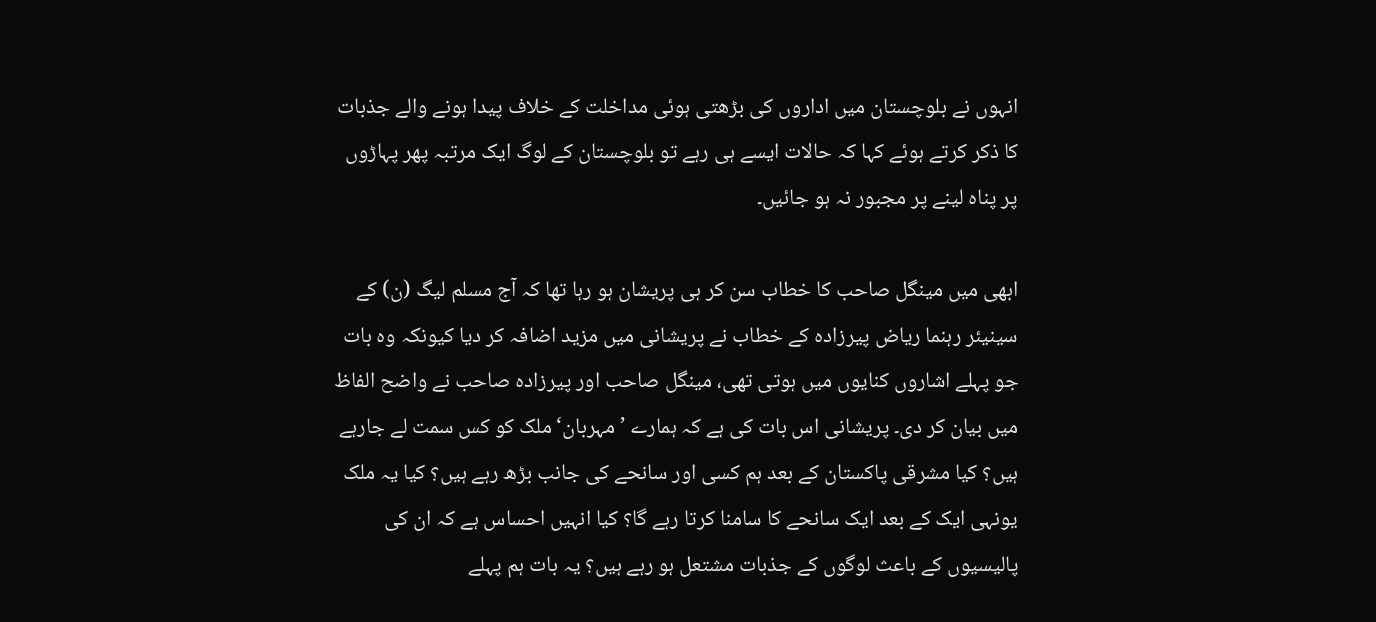انہوں نے بلوچستان میں اداروں کی بڑھتی ہوئی مداخلت کے خلاف پیدا ہونے والے جذبات کا ذکر کرتے ہوئے کہا کہ حالات ایسے ہی رہے تو بلوچستان کے لوگ ایک مرتبہ پھر پہاڑوں پر پناہ لینے پر مجبور نہ ہو جائیں۔

ابھی میں مینگل صاحب کا خطاب سن کر ہی پریشان ہو رہا تھا کہ آج مسلم لیگ (ن) کے سینیئر رہنما ریاض پیرزادہ کے خطاب نے پریشانی میں مزید اضافہ کر دیا کیونکہ وہ بات جو پہلے اشاروں کنایوں میں ہوتی تھی، مینگل صاحب اور پیرزادہ صاحب نے واضح الفاظ میں بیان کر دی۔ پریشانی اس بات کی ہے کہ ہمارے ’مہربان‘ ملک کو کس سمت لے جارہے ہیں؟ کیا مشرقی پاکستان کے بعد ہم کسی اور سانحے کی جانب بڑھ رہے ہیں؟ کیا یہ ملک یونہی ایک کے بعد ایک سانحے کا سامنا کرتا رہے گا؟ کیا انہیں احساس ہے کہ ان کی پالیسیوں کے باعث لوگوں کے جذبات مشتعل ہو رہے ہیں؟ یہ بات ہم پہلے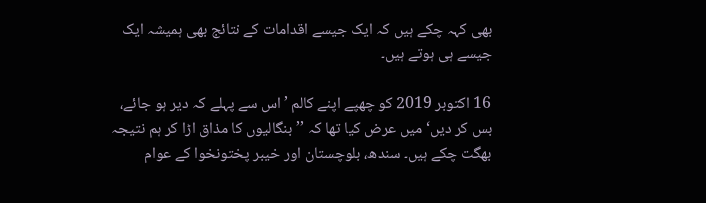بھی کہہ چکے ہیں کہ ایک جیسے اقدامات کے نتائج بھی ہمیشہ ایک جیسے ہی ہوتے ہیں۔

16 اکتوبر 2019 کو چھپے اپنے کالم ’اس سے پہلے کہ دیر ہو جائے، بس کر دیں‘ میں عرض کیا تھا کہ ’’بنگالیوں کا مذاق اڑا کر ہم نتیجہ بھگت چکے ہیں۔ سندھ، بلوچستان اور خیبر پختونخوا کے عوام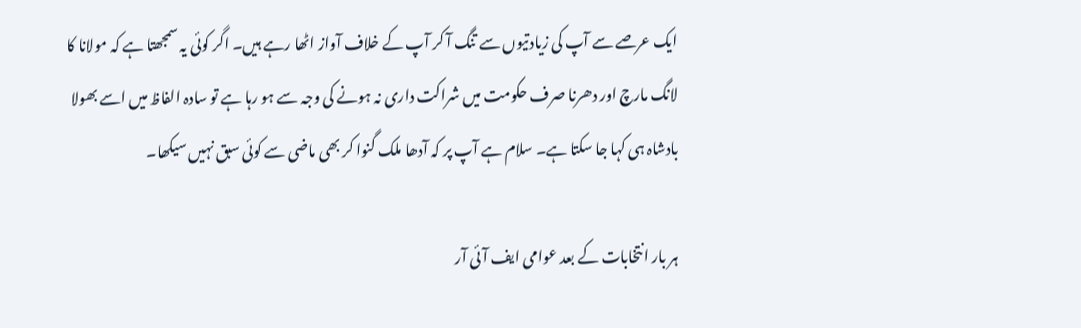ایک عرصے سے آپ کی زیادتیوں سے تنگ آ کر آپ کے خلاف آواز اٹھا رہے ہیں۔ اگر کوئی یہ سمجھتا ہے کہ مولانا کا لانگ مارچ اور دھرنا صرف حکومت میں شراکت داری نہ ہونے کی وجہ سے ہو رہا ہے تو سادہ الفاظ میں اسے بھولا بادشاہ ہی کہا جا سکتا ہے۔ سلام ہے آپ پر کہ آدھا ملک گنوا کر بھی ماضی سے کوئی سبق نہیں سیکھا۔

ہر بار انتخابات کے بعد عوامی ایف آئی آر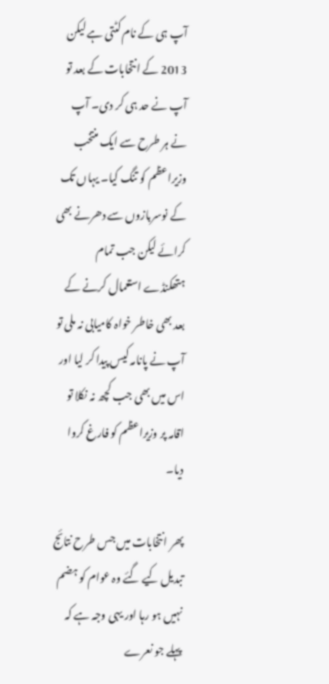آپ ہی کے نام کٹتی ہے لیکن 2013 کے انتخابات کے بعد تو آپ نے حد ہی کر دی۔ آپ نے ہر طرح سے ایک منتخب وزیراعظم کو تنگ کیا۔ یہاں تک کے نوسربازوں سے دھرنے بھی کرائے لیکن جب تمام ہتھکنڈے استعمال کرنے کے بعد بھی خاطر خواہ کامیابی نہ ملی تو آپ نے پانامہ کیس پیدا کر لیا اور اس میں بھی جب کچھ نہ نکلا تو اقامہ پر وزیراعظم کو فارغ کروا دیا۔

پھر انتخابات میں جس طرح نتائج تبدیل کیے گئے وہ عوام کو ہضم نہیں ہو رہا اور یہی وجہ ہے کہ پہلے جو نعرے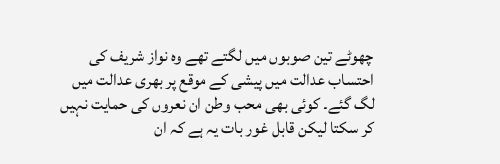چھوٹے تین صوبوں میں لگتے تھے وہ نواز شریف کی احتساب عدالت میں پیشی کے موقع پر بھری عدالت میں لگ گئے۔ کوئی بھی محب وطن ان نعروں کی حمایت نہیں کر سکتا لیکن قابل غور بات یہ ہے کہ ان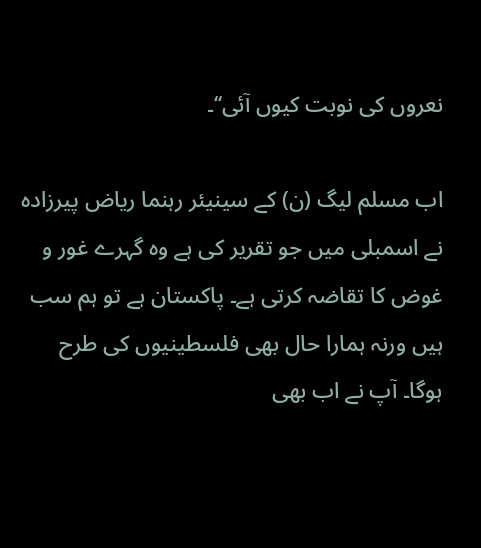نعروں کی نوبت کیوں آئی‘‘۔

اب مسلم لیگ (ن) کے سینیئر رہنما ریاض پیرزادہ نے اسمبلی میں جو تقریر کی ہے وہ گہرے غور و غوض کا تقاضہ کرتی ہے۔ پاکستان ہے تو ہم سب ہیں ورنہ ہمارا حال بھی فلسطینیوں کی طرح ہوگا۔ آپ نے اب بھی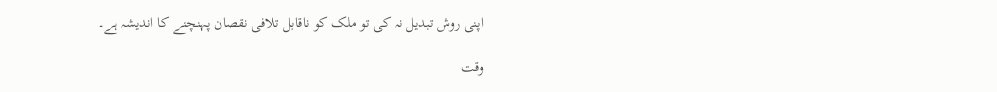اپنی روش تبدیل نہ کی تو ملک کو ناقابل تلافی نقصان پہنچنے کا اندیشہ ہے۔

وقت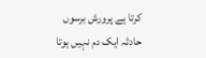کرتا ہے پرورش برسوں
حادثہ ایک دم نہیں ہوتا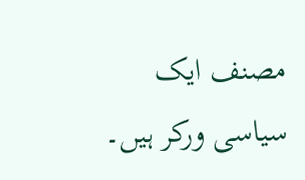مصنف ایک سیاسی ورکر ہیں۔